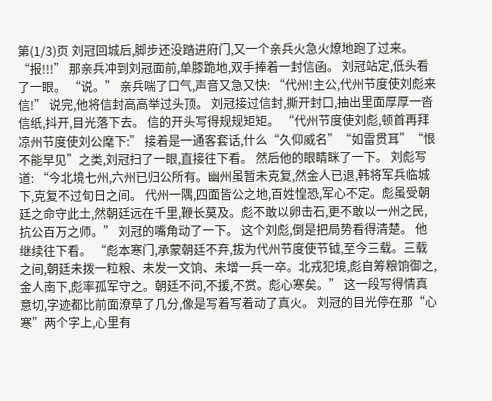第(1/3)页 刘冠回城后,脚步还没踏进府门,又一个亲兵火急火燎地跑了过来。 “报!!!” 那亲兵冲到刘冠面前,单膝跪地,双手捧着一封信函。 刘冠站定,低头看了一眼。 “说。” 亲兵喘了口气,声音又急又快: “代州!主公,代州节度使刘彪来信!” 说完,他将信封高高举过头顶。 刘冠接过信封,撕开封口,抽出里面厚厚一沓信纸,抖开,目光落下去。 信的开头写得规规矩矩。 “代州节度使刘彪,顿首再拜凉州节度使刘公麾下:” 接着是一通客套话,什么“久仰威名”“如雷贯耳”“恨不能早见”之类,刘冠扫了一眼,直接往下看。 然后他的眼睛眯了一下。 刘彪写道: “今北境七州,六州已归公所有。幽州虽暂未克复,然金人已退,韩将军兵临城下,克复不过旬日之间。 代州一隅,四面皆公之地,百姓惶恐,军心不定。彪虽受朝廷之命守此土,然朝廷远在千里,鞭长莫及。彪不敢以卵击石,更不敢以一州之民,抗公百万之师。” 刘冠的嘴角动了一下。 这个刘彪,倒是把局势看得清楚。 他继续往下看。 “彪本寒门,承蒙朝廷不弃,拔为代州节度使节钺,至今三载。三载之间,朝廷未拨一粒粮、未发一文饷、未增一兵一卒。北戎犯境,彪自筹粮饷御之,金人南下,彪率孤军守之。朝廷不问,不援,不赏。彪心寒矣。” 这一段写得情真意切,字迹都比前面潦草了几分,像是写着写着动了真火。 刘冠的目光停在那“心寒”两个字上,心里有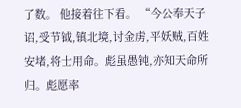了数。 他接着往下看。 “今公奉天子诏,受节钺,镇北境,讨金虏,平妖贼,百姓安堵,将士用命。彪虽愚钝,亦知天命所归。彪愿率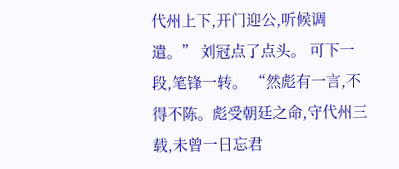代州上下,开门迎公,听候调遣。” 刘冠点了点头。 可下一段,笔锋一转。 “然彪有一言,不得不陈。彪受朝廷之命,守代州三载,未曾一日忘君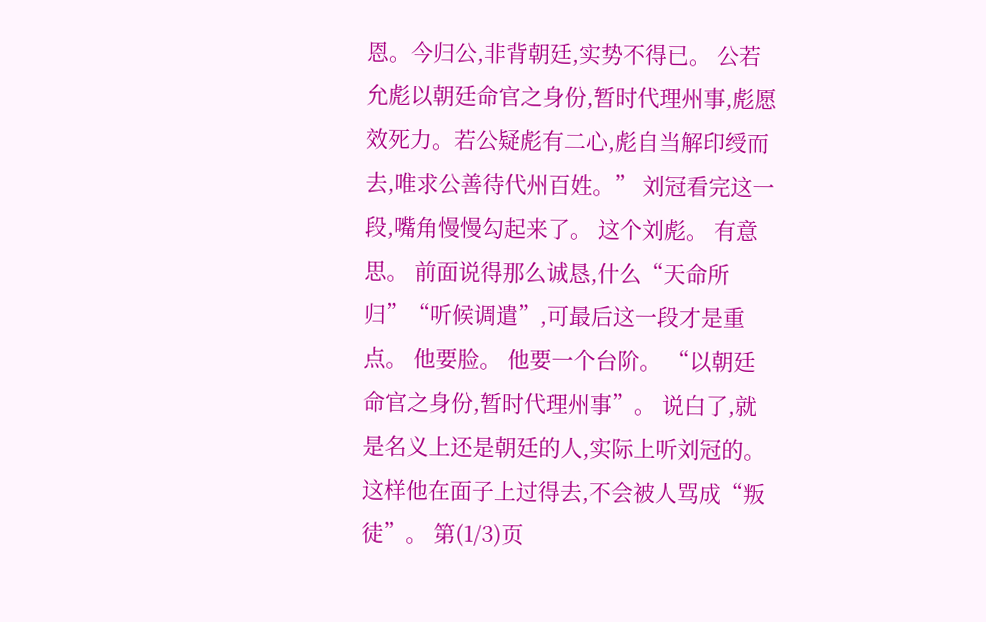恩。今归公,非背朝廷,实势不得已。 公若允彪以朝廷命官之身份,暂时代理州事,彪愿效死力。若公疑彪有二心,彪自当解印绶而去,唯求公善待代州百姓。” 刘冠看完这一段,嘴角慢慢勾起来了。 这个刘彪。 有意思。 前面说得那么诚恳,什么“天命所归”“听候调遣”,可最后这一段才是重点。 他要脸。 他要一个台阶。 “以朝廷命官之身份,暂时代理州事”。 说白了,就是名义上还是朝廷的人,实际上听刘冠的。这样他在面子上过得去,不会被人骂成“叛徒”。 第(1/3)页